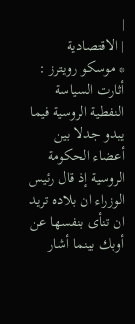|
| الاقتصادية
* موسكو رويترز :
أثارت السياسة النفطية الروسية فيما يبدو جدلا بين أعضاء الحكومة الروسية إذ قال رئيس الوزراء ان بلاده تريد ان تنأى بنفسها عن أوبك بينما أشار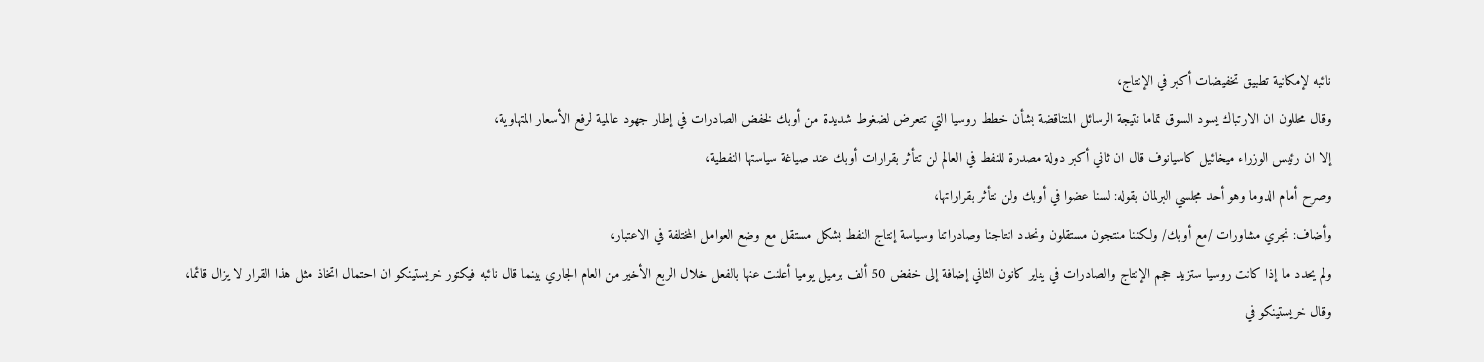نائبه لإمكانية تطبيق تخفيضات أكبر في الإنتاج،
وقال محللون ان الارتباك يسود السوق تماما نتيجة الرسائل المتناقضة بشأن خطط روسيا التي تتعرض لضغوط شديدة من أوبك لخفض الصادرات في إطار جهود عالمية لرفع الأسعار المتهاوية،
إلا ان رئيس الوزراء ميخائيل كاسيانوف قال ان ثاني أكبر دولة مصدرة للنفط في العالم لن تتأثر بقرارات أوبك عند صياغة سياستها النفطية،
وصرح أمام الدوما وهو أحد مجلسي البرلمان بقوله: لسنا عضوا في أوبك ولن نتأثر بقراراتها،
وأضاف: نجري مشاورات /مع أوبك/ ولكننا منتجون مستقلون ونحدد انتاجنا وصادراتنا وسياسة إنتاج النفط بشكل مستقل مع وضع العوامل المختلفة في الاعتبار،
ولم يحدد ما إذا كانت روسيا ستزيد حجم الإنتاج والصادرات في يناير كانون الثاني إضافة إلى خفض 50 ألف برميل يوميا أعلنت عنها بالفعل خلال الربع الأخير من العام الجاري بينما قال نائبه فيكتور خريستينكو ان احتمال اتخاذ مثل هذا القرار لا يزال قائما،
وقال خريستينكو في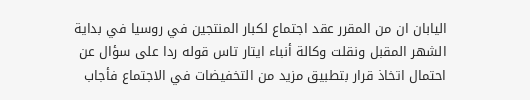اليابان ان من المقرر عقد اجتماع لكبار المنتجين في روسيا في بداية الشهر المقبل ونقلت وكالة أنباء ايتار تاس قوله ردا على سؤال عن احتمال اتخاذ قرار بتطبيق مزيد من التخفيضات في الاجتماع فأجاب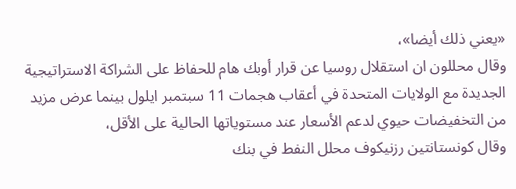«يعني ذلك أيضا»،
وقال محللون ان استقلال روسيا عن قرار أوبك هام للحفاظ على الشراكة الاستراتيجية الجديدة مع الولايات المتحدة في أعقاب هجمات 11 سبتمبر ايلول بينما عرض مزيد من التخفيضات حيوي لدعم الأسعار عند مستوياتها الحالية على الأقل،
وقال كونستانتين رزنيكوف محلل النفط في بنك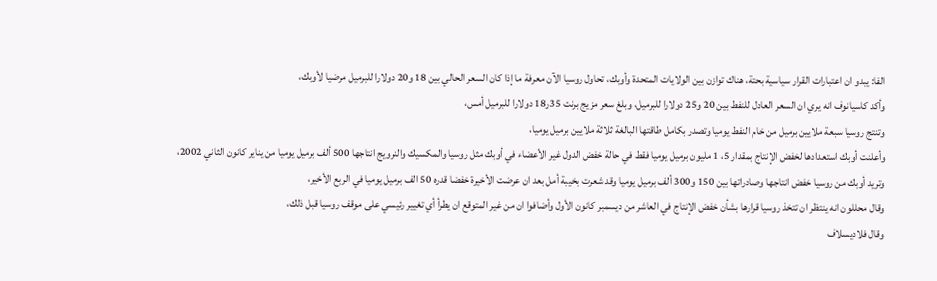الفا: يبدو ان اعتبارات القرار سياسية بحتة، هناك توازن بين الولايات المتحدة وأوبك، تحاول روسيا الآن معرفة ما إذا كان السعر الحالي بين 18 و20 دولارا للبرميل مرضيا لأوبك،
وأكد كاسيانوف انه يري ان السعر العادل للنفط بين 20 و25 دولارا للبرميل، وبلغ سعر مزيج برنت 35ر18 دولارا للبرميل أمس،
وتنتج روسيا سبعة ملايين برميل من خام النفط يوميا وتصدر بكامل طاقتها البالغة ثلاثة ملايين برميل يوميا،
وأعلنت أوبك استعدادها لخفض الإنتاج بمقدار 5، 1 مليون برميل يوميا فقط في حالة خفض الدول غير الأعضاء في أوبك مثل روسيا والمكسيك والنرويج انتاجها 500 ألف برميل يوميا من يناير كانون الثاني 2002،
وتريد أوبك من روسيا خفض انتاجها وصادراتها بين 150 و300 ألف برميل يوميا وقد شعرت بخيبة أمل بعد ان عرضت الأخيرة خفضا قدره 50 الف برميل يوميا في الربع الأخير،
وقال محللون انه ينتظر ان تتخذ روسيا قرارها بشأن خفض الإنتاج في العاشر من ديسمبر كانون الأول وأضافوا ان من غير المتوقع ان يطرأ أي تغيير رئيسي على موقف روسيا قبل ذلك،
وقال فلاديسلاف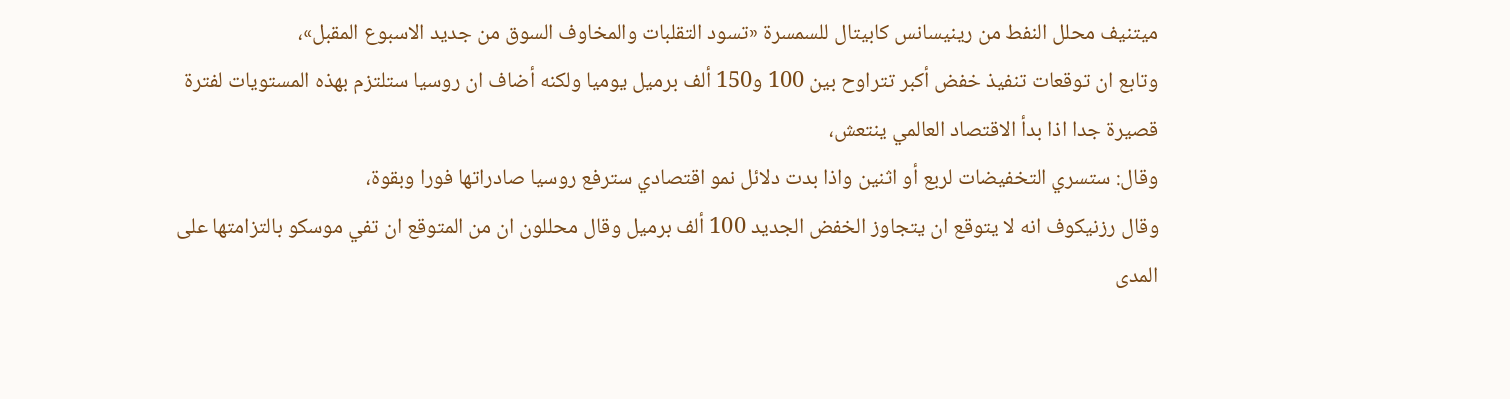ميتنيف محلل النفط من رينيسانس كابيتال للسمسرة «تسود التقلبات والمخاوف السوق من جديد الاسبوع المقبل»،
وتابع ان توقعات تنفيذ خفض أكبر تتراوح بين 100 و150 ألف برميل يوميا ولكنه أضاف ان روسيا ستلتزم بهذه المستويات لفترة قصيرة جدا اذا بدأ الاقتصاد العالمي ينتعش،
وقال: ستسري التخفيضات لربع أو اثنين واذا بدت دلائل نمو اقتصادي سترفع روسيا صادراتها فورا وبقوة،
وقال رزنيكوف انه لا يتوقع ان يتجاوز الخفض الجديد 100 ألف برميل وقال محللون ان من المتوقع ان تفي موسكو بالتزامتها على المدى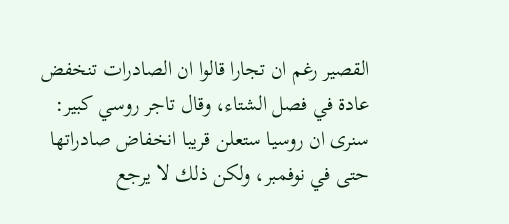القصير رغم ان تجارا قالوا ان الصادرات تنخفض عادة في فصل الشتاء، وقال تاجر روسي كبير: سنرى ان روسيا ستعلن قريبا انخفاض صادراتها حتى في نوفمبر، ولكن ذلك لا يرجع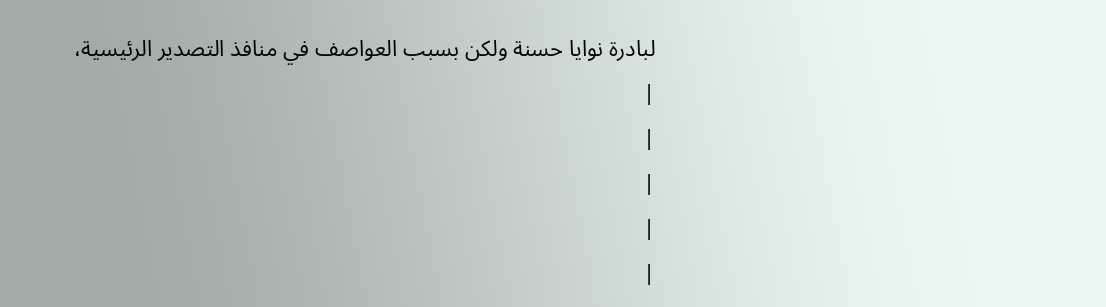لبادرة نوايا حسنة ولكن بسبب العواصف في منافذ التصدير الرئيسية،
|
|
|
|
|